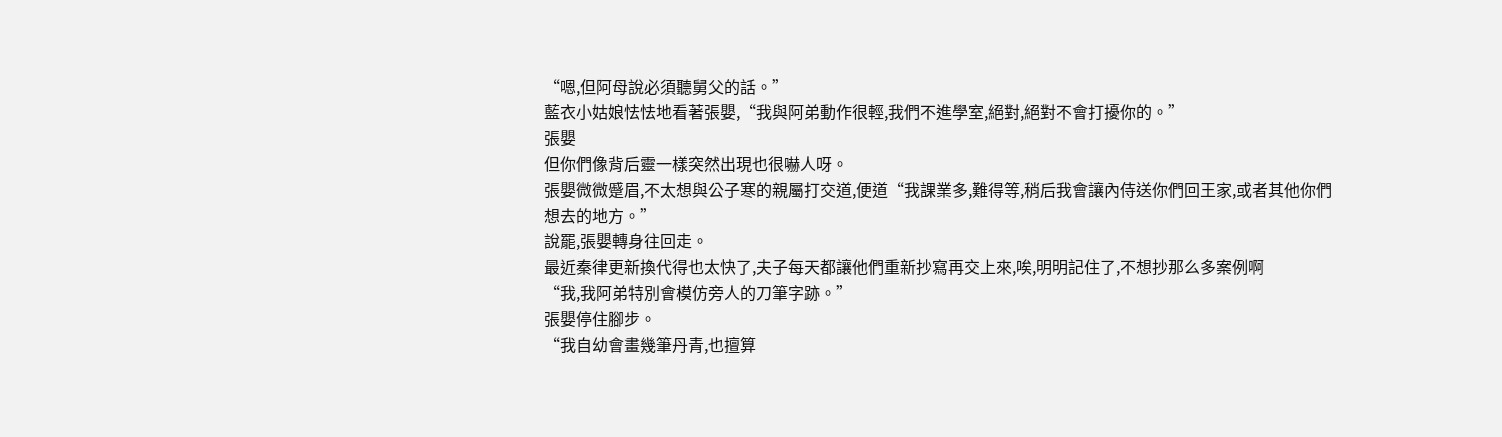“嗯,但阿母說必須聽舅父的話。”
藍衣小姑娘怯怯地看著張嬰,“我與阿弟動作很輕,我們不進學室,絕對,絕對不會打擾你的。”
張嬰
但你們像背后靈一樣突然出現也很嚇人呀。
張嬰微微蹙眉,不太想與公子寒的親屬打交道,便道“我課業多,難得等,稍后我會讓內侍送你們回王家,或者其他你們想去的地方。”
說罷,張嬰轉身往回走。
最近秦律更新換代得也太快了,夫子每天都讓他們重新抄寫再交上來,唉,明明記住了,不想抄那么多案例啊
“我,我阿弟特別會模仿旁人的刀筆字跡。”
張嬰停住腳步。
“我自幼會畫幾筆丹青,也擅算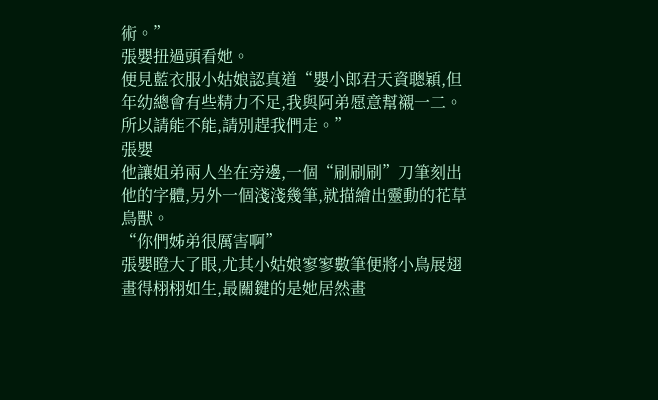術。”
張嬰扭過頭看她。
便見藍衣服小姑娘認真道“嬰小郎君天資聰穎,但年幼總會有些精力不足,我與阿弟愿意幫襯一二。所以請能不能,請別趕我們走。”
張嬰
他讓姐弟兩人坐在旁邊,一個“刷刷刷”刀筆刻出他的字體,另外一個淺淺幾筆,就描繪出靈動的花草鳥獸。
“你們姊弟很厲害啊”
張嬰瞪大了眼,尤其小姑娘寥寥數筆便將小鳥展翅畫得栩栩如生,最關鍵的是她居然畫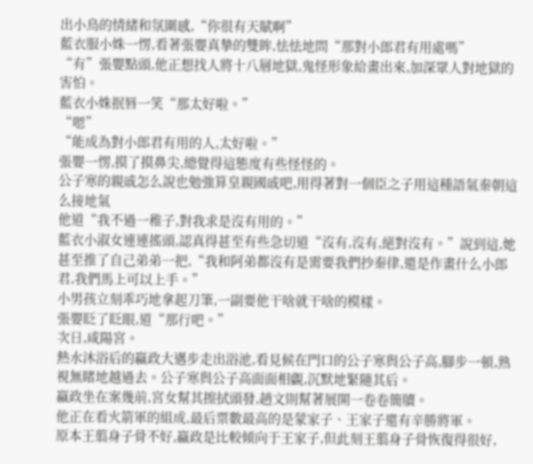出小鳥的情緒和氛圍感,“你很有天賦啊”
藍衣服小姝一愣,看著張嬰真摯的雙眸,怯怯地問“那對小郎君有用處嗎”
“有”張嬰點頭,他正想找人將十八層地獄,鬼怪形象給畫出來,加深眾人對地獄的害怕。
藍衣小姝抿唇一笑“那太好啦。”
“嗯”
“能成為對小郎君有用的人,太好啦。”
張嬰一愣,摸了摸鼻尖,總覺得這態度有些怪怪的。
公子寒的親戚怎么說也勉強算皇親國戚吧,用得著對一個臣之子用這種語氣秦朝這么接地氣
他道“我不過一稚子,對我求是沒有用的。”
藍衣小淑女連連搖頭,認真得甚至有些急切道“沒有,沒有,絕對沒有。”說到這,她甚至推了自己弟弟一把,“我和阿弟都沒有是需要我們抄秦律,還是作畫什么小郎君,我們馬上可以上手。”
小男孩立刻乖巧地拿起刀筆,一副要他干啥就干啥的模樣。
張嬰眨了眨眼,道“那行吧。”
次日,咸陽宮。
熱水沐浴后的嬴政大邁步走出浴池,看見候在門口的公子寒與公子高,腳步一頓,熟視無睹地越過去。公子寒與公子高面面相覷,沉默地緊隨其后。
嬴政坐在案幾前,宮女幫其擦拭頭發,趙文則幫著展開一卷卷簡牘。
他正在看火箭軍的組成,最后票數最高的是蒙家子、王家子還有辛勝將軍。
原本王翦身子骨不好,嬴政是比較傾向于王家子,但此刻王翦身子骨恢復得很好,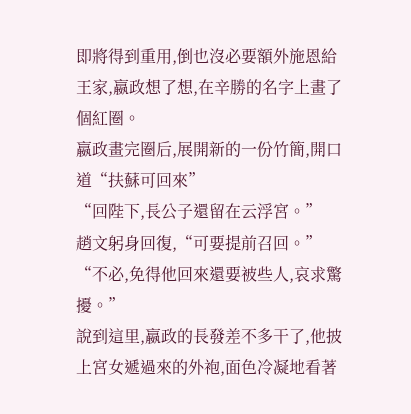即將得到重用,倒也沒必要額外施恩給王家,嬴政想了想,在辛勝的名字上畫了個紅圈。
嬴政畫完圈后,展開新的一份竹簡,開口道“扶蘇可回來”
“回陛下,長公子還留在云浮宮。”
趙文躬身回復,“可要提前召回。”
“不必,免得他回來還要被些人,哀求驚擾。”
說到這里,嬴政的長發差不多干了,他披上宮女遞過來的外袍,面色冷凝地看著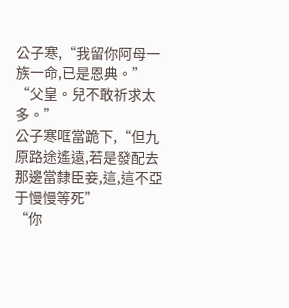公子寒,“我留你阿母一族一命,已是恩典。”
“父皇。兒不敢祈求太多。”
公子寒哐當跪下,“但九原路途遙遠,若是發配去那邊當隸臣妾,這,這不亞于慢慢等死”
“你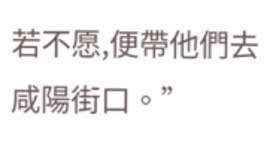若不愿,便帶他們去咸陽街口。”